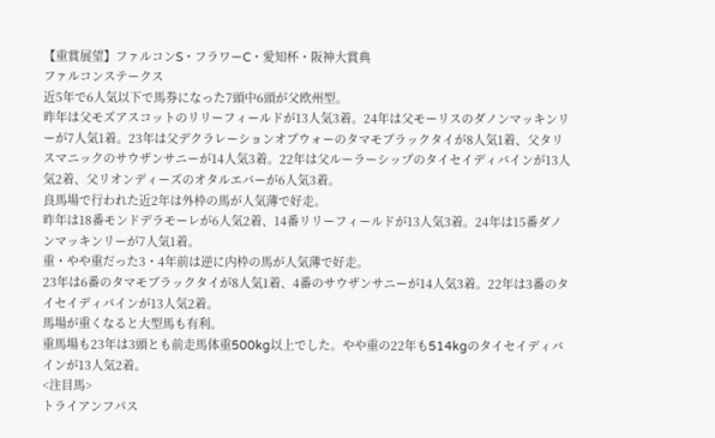【重賞展望】ファルコンS・フラワーC・愛知杯・阪神大賞典
ファルコンステークス
近5年で6人気以下で馬券になった7頭中6頭が父欧州型。
昨年は父モズアスコットのリリーフィールドが13人気3着。24年は父モーリスのダノンマッキンリーが7人気1着。23年は父デクラレーションオブウォーのタマモブラックタイが8人気1着、父タリスマニックのサウザンサニーが14人気3着。22年は父ルーラーシップのタイセイディバインが13人気2着、父リオンディーズのオタルエバーが6人気3着。
良馬場で行われた近2年は外枠の馬が人気薄で好走。
昨年は18番モンドデラモーレが6人気2着、14番リリーフィールドが13人気3着。24年は15番ダノンマッキンリーが7人気1着。
重・やや重だった3・4年前は逆に内枠の馬が人気薄で好走。
23年は6番のタマモブラックタイが8人気1着、4番のサウザンサニーが14人気3着。22年は3番のタイセイディバインが13人気2着。
馬場が重くなると大型馬も有利。
重馬場も23年は3頭とも前走馬体重500kg以上でした。やや重の22年も514kgのタイセイディバインが13人気2着。
<注目馬>
トライアンフパス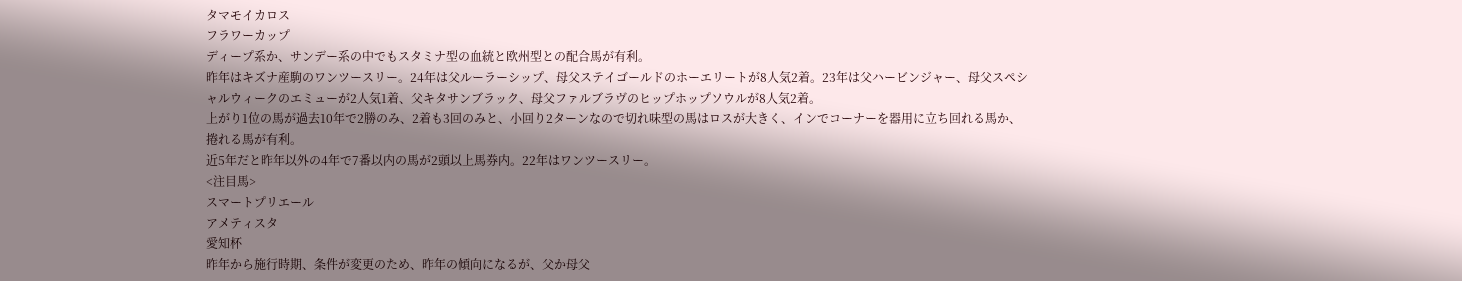タマモイカロス
フラワーカップ
ディープ系か、サンデー系の中でもスタミナ型の血統と欧州型との配合馬が有利。
昨年はキズナ産駒のワンツースリー。24年は父ルーラーシップ、母父ステイゴールドのホーエリートが8人気2着。23年は父ハービンジャー、母父スペシャルウィークのエミューが2人気1着、父キタサンブラック、母父ファルブラヴのヒップホップソウルが8人気2着。
上がり1位の馬が過去10年で2勝のみ、2着も3回のみと、小回り2ターンなので切れ味型の馬はロスが大きく、インでコーナーを器用に立ち回れる馬か、捲れる馬が有利。
近5年だと昨年以外の4年で7番以内の馬が2頭以上馬券内。22年はワンツースリー。
<注目馬>
スマートプリエール
アメティスタ
愛知杯
昨年から施行時期、条件が変更のため、昨年の傾向になるが、父か母父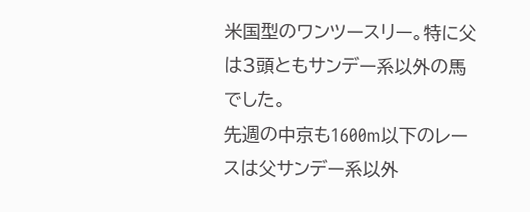米国型のワンツースリー。特に父は3頭ともサンデー系以外の馬でした。
先週の中京も1600m以下のレースは父サンデー系以外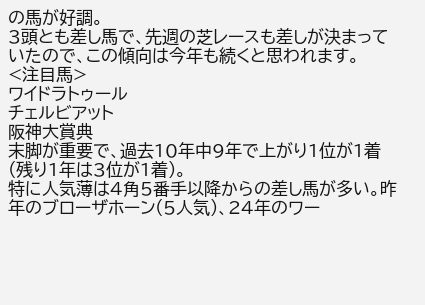の馬が好調。
3頭とも差し馬で、先週の芝レースも差しが決まっていたので、この傾向は今年も続くと思われます。
<注目馬>
ワイドラトゥール
チェルビアット
阪神大賞典
末脚が重要で、過去10年中9年で上がり1位が1着(残り1年は3位が1着)。
特に人気薄は4角5番手以降からの差し馬が多い。昨年のブローザホーン(5人気)、24年のワー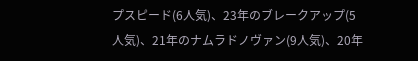プスピード(6人気)、23年のブレークアップ(5人気)、21年のナムラドノヴァン(9人気)、20年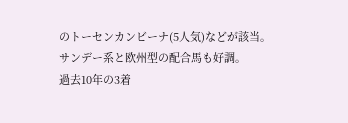のトーセンカンビーナ(5人気)などが該当。
サンデー系と欧州型の配合馬も好調。
過去10年の3着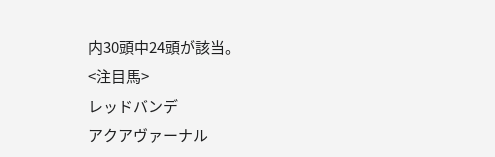内30頭中24頭が該当。
<注目馬>
レッドバンデ
アクアヴァーナル